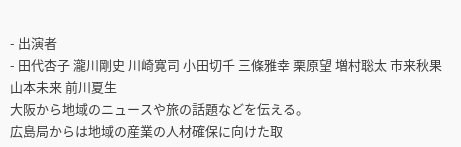- 出演者
- 田代杏子 瀧川剛史 川崎寛司 小田切千 三條雅幸 栗原望 増村聡太 市来秋果 山本未来 前川夏生
大阪から地域のニュースや旅の話題などを伝える。
広島局からは地域の産業の人材確保に向けた取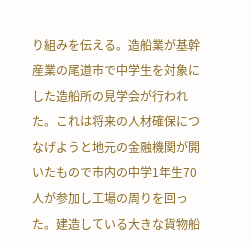り組みを伝える。造船業が基幹産業の尾道市で中学生を対象にした造船所の見学会が行われた。これは将来の人材確保につなげようと地元の金融機関が開いたもので市内の中学1年生70人が参加し工場の周りを回った。建造している大きな貨物船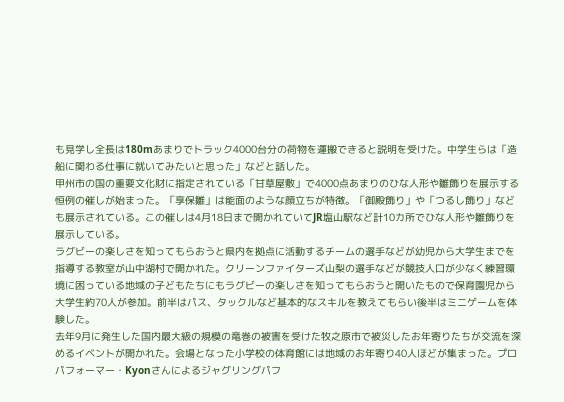も見学し全長は180mあまりでトラック4000台分の荷物を運搬できると説明を受けた。中学生らは「造船に関わる仕事に就いてみたいと思った」などと話した。
甲州市の国の重要文化財に指定されている「甘草屋敷」で4000点あまりのひな人形や雛飾りを展示する恒例の催しが始まった。「享保雛」は能面のような顔立ちが特徴。「御殿飾り」や「つるし飾り」なども展示されている。この催しは4月18日まで開かれていてJR塩山駅など計10カ所でひな人形や雛飾りを展示している。
ラグビーの楽しさを知ってもらおうと県内を拠点に活動するチームの選手などが幼児から大学生までを指導する教室が山中湖村で開かれた。クリーンファイターズ山梨の選手などが競技人口が少なく練習環境に困っている地域の子どもたちにもラグビーの楽しさを知ってもらおうと開いたもので保育園児から大学生約70人が参加。前半はパス、タックルなど基本的なスキルを教えてもらい後半はミニゲームを体験した。
去年9月に発生した国内最大級の規模の竜巻の被害を受けた牧之原市で被災したお年寄りたちが交流を深めるイベントが開かれた。会場となった小学校の体育館には地域のお年寄り40人ほどが集まった。プロパフォーマー・Kyonさんによるジャグリングパフ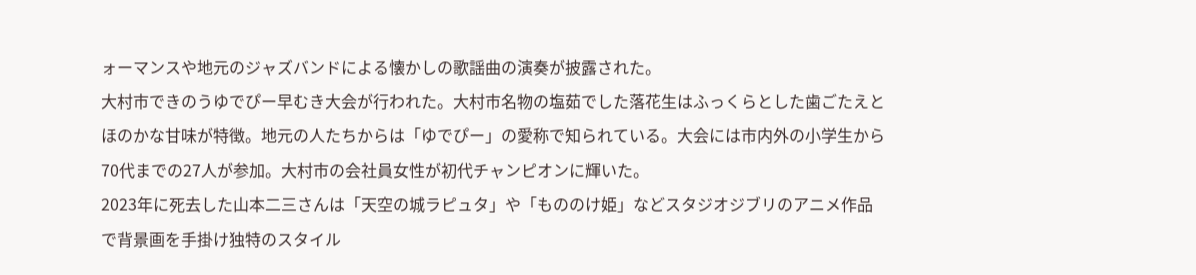ォーマンスや地元のジャズバンドによる懐かしの歌謡曲の演奏が披露された。
大村市できのうゆでぴー早むき大会が行われた。大村市名物の塩茹でした落花生はふっくらとした歯ごたえとほのかな甘味が特徴。地元の人たちからは「ゆでぴー」の愛称で知られている。大会には市内外の小学生から70代までの27人が参加。大村市の会社員女性が初代チャンピオンに輝いた。
2023年に死去した山本二三さんは「天空の城ラピュタ」や「もののけ姫」などスタジオジブリのアニメ作品で背景画を手掛け独特のスタイル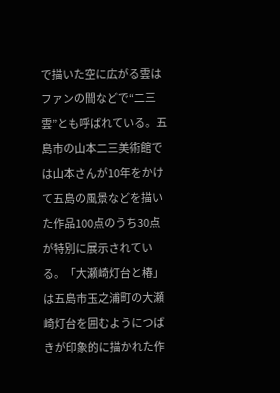で描いた空に広がる雲はファンの間などで“二三雲”とも呼ばれている。五島市の山本二三美術館では山本さんが10年をかけて五島の風景などを描いた作品100点のうち30点が特別に展示されている。「大瀬崎灯台と椿」は五島市玉之浦町の大瀬崎灯台を囲むようにつばきが印象的に描かれた作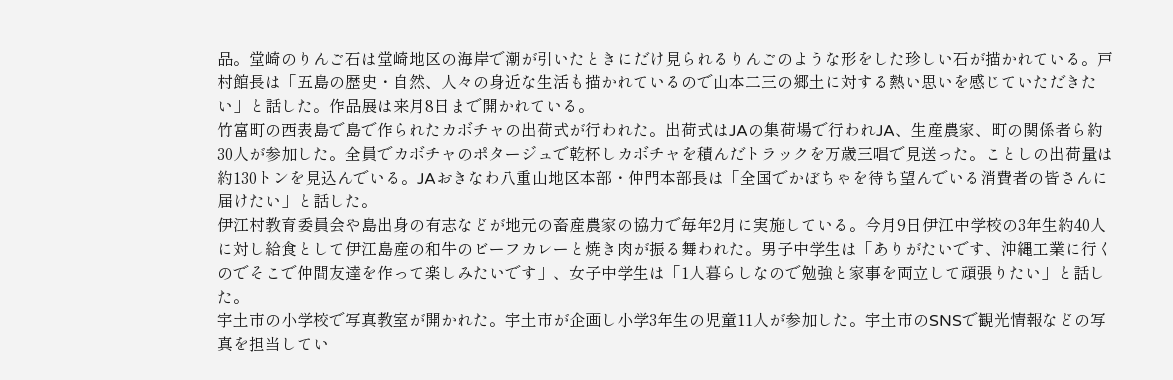品。堂崎のりんご石は堂崎地区の海岸で潮が引いたときにだけ見られるりんごのような形をした珍しい石が描かれている。戸村館長は「五島の歴史・自然、人々の身近な生活も描かれているので山本二三の郷土に対する熱い思いを感じていただきたい」と話した。作品展は来月8日まで開かれている。
竹富町の西表島で島で作られたカボチャの出荷式が行われた。出荷式はJAの集荷場で行われJA、生産農家、町の関係者ら約30人が参加した。全員でカボチャのポタージュで乾杯しカボチャを積んだトラックを万歳三唱で見送った。ことしの出荷量は約130トンを見込んでいる。JAおきなわ八重山地区本部・仲門本部長は「全国でかぼちゃを待ち望んでいる消費者の皆さんに届けたい」と話した。
伊江村教育委員会や島出身の有志などが地元の畜産農家の協力で毎年2月に実施している。今月9日伊江中学校の3年生約40人に対し給食として伊江島産の和牛のビーフカレーと焼き肉が振る舞われた。男子中学生は「ありがたいです、沖縄工業に行くのでそこで仲間友達を作って楽しみたいです」、女子中学生は「1人暮らしなので勉強と家事を両立して頑張りたい」と話した。
宇土市の小学校で写真教室が開かれた。宇土市が企画し小学3年生の児童11人が参加した。宇土市のSNSで観光情報などの写真を担当してい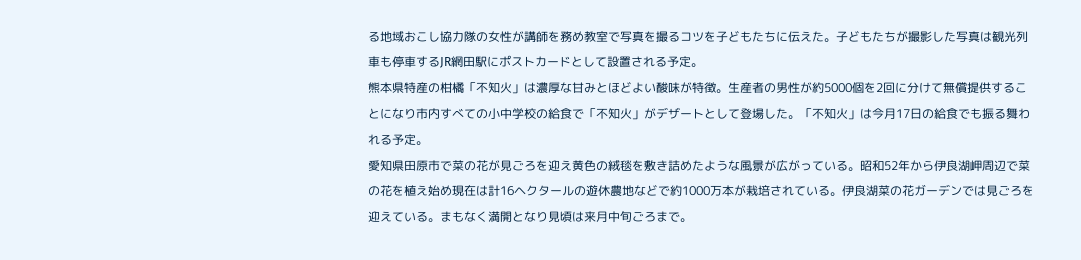る地域おこし協力隊の女性が講師を務め教室で写真を撮るコツを子どもたちに伝えた。子どもたちが撮影した写真は観光列車も停車するJR網田駅にポストカードとして設置される予定。
熊本県特産の柑橘「不知火」は濃厚な甘みとほどよい酸味が特徴。生産者の男性が約5000個を2回に分けて無償提供することになり市内すべての小中学校の給食で「不知火」がデザートとして登場した。「不知火」は今月17日の給食でも振る舞われる予定。
愛知県田原市で菜の花が見ごろを迎え黄色の絨毯を敷き詰めたような風景が広がっている。昭和52年から伊良湖岬周辺で菜の花を植え始め現在は計16ヘクタールの遊休農地などで約1000万本が栽培されている。伊良湖菜の花ガーデンでは見ごろを迎えている。まもなく満開となり見頃は来月中旬ごろまで。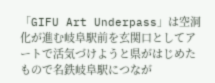「GIFU Art Underpass」は空洞化が進む岐阜駅前を玄関口としてアートで活気づけようと県がはじめたもので名鉄岐阜駅につなが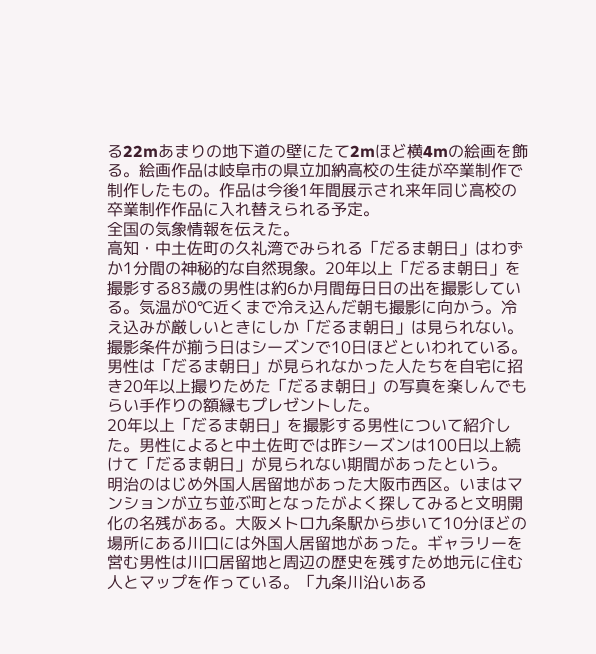る22mあまりの地下道の壁にたて2mほど横4mの絵画を飾る。絵画作品は岐阜市の県立加納高校の生徒が卒業制作で制作したもの。作品は今後1年間展示され来年同じ高校の卒業制作作品に入れ替えられる予定。
全国の気象情報を伝えた。
高知・中土佐町の久礼湾でみられる「だるま朝日」はわずか1分間の神秘的な自然現象。20年以上「だるま朝日」を撮影する83歳の男性は約6か月間毎日日の出を撮影している。気温が0℃近くまで冷え込んだ朝も撮影に向かう。冷え込みが厳しいときにしか「だるま朝日」は見られない。撮影条件が揃う日はシーズンで10日ほどといわれている。男性は「だるま朝日」が見られなかった人たちを自宅に招き20年以上撮りためた「だるま朝日」の写真を楽しんでもらい手作りの額縁もプレゼントした。
20年以上「だるま朝日」を撮影する男性について紹介した。男性によると中土佐町では昨シーズンは100日以上続けて「だるま朝日」が見られない期間があったという。
明治のはじめ外国人居留地があった大阪市西区。いまはマンションが立ち並ぶ町となったがよく探してみると文明開化の名残がある。大阪メトロ九条駅から歩いて10分ほどの場所にある川口には外国人居留地があった。ギャラリーを営む男性は川口居留地と周辺の歴史を残すため地元に住む人とマップを作っている。「九条川沿いある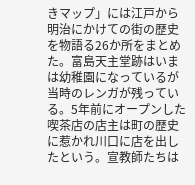きマップ」には江戸から明治にかけての街の歴史を物語る26か所をまとめた。富島天主堂跡はいまは幼稚園になっているが当時のレンガが残っている。5年前にオープンした喫茶店の店主は町の歴史に惹かれ川口に店を出したという。宣教師たちは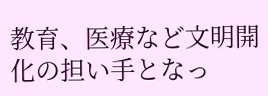教育、医療など文明開化の担い手となっ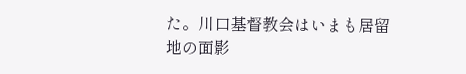た。川口基督教会はいまも居留地の面影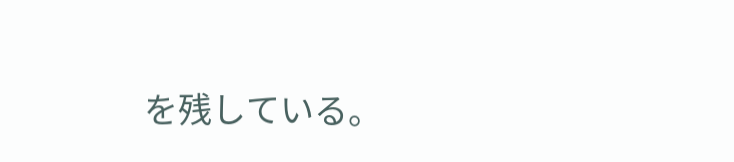を残している。